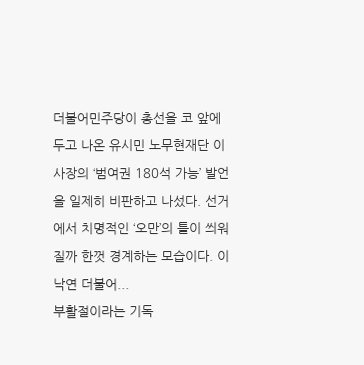더불어민주당이 총선을 코 앞에 두고 나온 유시민 노무현재단 이사장의 ‘범여권 180석 가능’ 발언을 일제히 비판하고 나섰다. 선거에서 치명적인 ‘오만’의 틀이 씌워질까 한껏 경계하는 모습이다. 이낙연 더불어...
부활절이라는 기독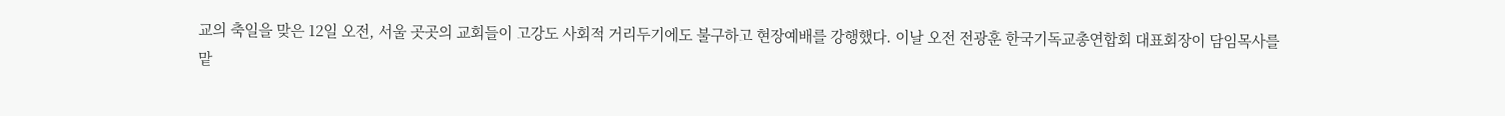교의 축일을 맞은 12일 오전, 서울 곳곳의 교회들이 고강도 사회적 거리두기에도 불구하고 현장예배를 강행했다. 이날 오전 전광훈 한국기독교총연합회 대표회장이 담임목사를 맡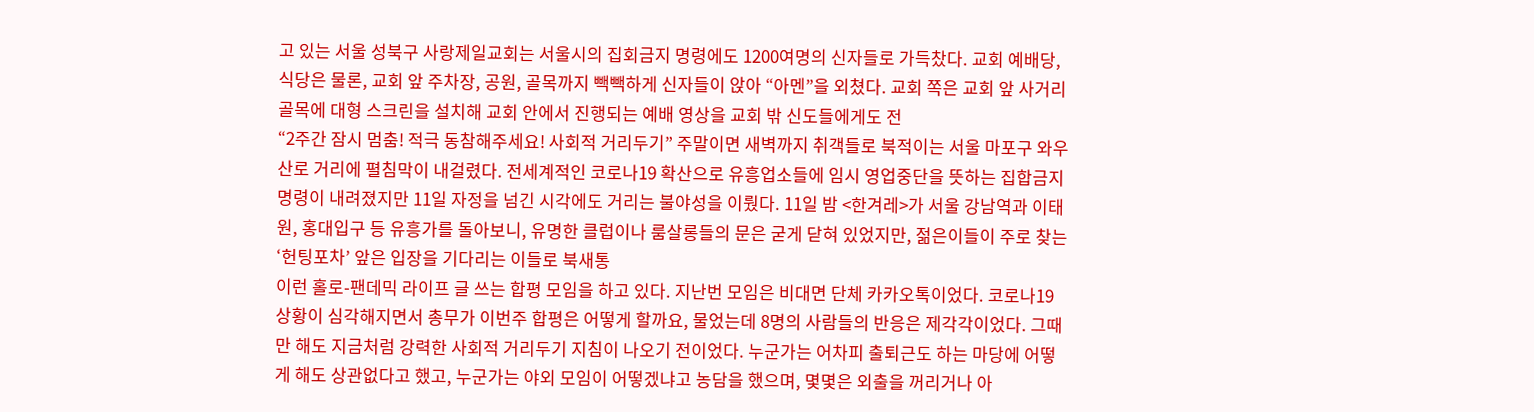고 있는 서울 성북구 사랑제일교회는 서울시의 집회금지 명령에도 1200여명의 신자들로 가득찼다. 교회 예배당, 식당은 물론, 교회 앞 주차장, 공원, 골목까지 빽빽하게 신자들이 앉아 “아멘”을 외쳤다. 교회 쪽은 교회 앞 사거리 골목에 대형 스크린을 설치해 교회 안에서 진행되는 예배 영상을 교회 밖 신도들에게도 전
“2주간 잠시 멈춤! 적극 동참해주세요! 사회적 거리두기” 주말이면 새벽까지 취객들로 북적이는 서울 마포구 와우산로 거리에 펼침막이 내걸렸다. 전세계적인 코로나19 확산으로 유흥업소들에 임시 영업중단을 뜻하는 집합금지 명령이 내려졌지만 11일 자정을 넘긴 시각에도 거리는 불야성을 이뤘다. 11일 밤 <한겨레>가 서울 강남역과 이태원, 홍대입구 등 유흥가를 돌아보니, 유명한 클럽이나 룸살롱들의 문은 굳게 닫혀 있었지만, 젊은이들이 주로 찾는 ‘헌팅포차’ 앞은 입장을 기다리는 이들로 북새통
이런 홀로-팬데믹 라이프 글 쓰는 합평 모임을 하고 있다. 지난번 모임은 비대면 단체 카카오톡이었다. 코로나19 상황이 심각해지면서 총무가 이번주 합평은 어떻게 할까요, 물었는데 8명의 사람들의 반응은 제각각이었다. 그때만 해도 지금처럼 강력한 사회적 거리두기 지침이 나오기 전이었다. 누군가는 어차피 출퇴근도 하는 마당에 어떻게 해도 상관없다고 했고, 누군가는 야외 모임이 어떻겠냐고 농담을 했으며, 몇몇은 외출을 꺼리거나 아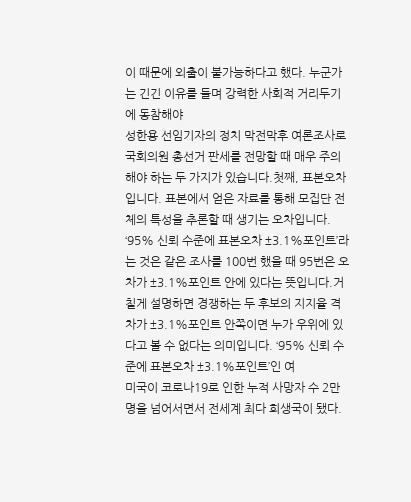이 때문에 외출이 불가능하다고 했다. 누군가는 긴긴 이유를 들며 강력한 사회적 거리두기에 동참해야
성한용 선임기자의 정치 막전막후 여론조사로 국회의원 총선거 판세를 전망할 때 매우 주의해야 하는 두 가지가 있습니다.첫째, 표본오차입니다. 표본에서 얻은 자료를 통해 모집단 전체의 특성을 추론할 때 생기는 오차입니다. ‘95% 신뢰 수준에 표본오차 ±3.1%포인트’라는 것은 같은 조사를 100번 했을 때 95번은 오차가 ±3.1%포인트 안에 있다는 뜻입니다.거칠게 설명하면 경쟁하는 두 후보의 지지율 격차가 ±3.1%포인트 안쪽이면 누가 우위에 있다고 볼 수 없다는 의미입니다. ‘95% 신뢰 수준에 표본오차 ±3.1%포인트’인 여
미국이 코로나19로 인한 누적 사망자 수 2만명을 넘어서면서 전세계 최다 희생국이 됐다.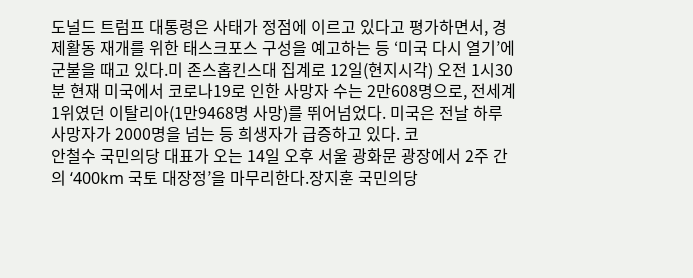도널드 트럼프 대통령은 사태가 정점에 이르고 있다고 평가하면서, 경제활동 재개를 위한 태스크포스 구성을 예고하는 등 ‘미국 다시 열기’에 군불을 때고 있다.미 존스홉킨스대 집계로 12일(현지시각) 오전 1시30분 현재 미국에서 코로나19로 인한 사망자 수는 2만608명으로, 전세계 1위였던 이탈리아(1만9468명 사망)를 뛰어넘었다. 미국은 전날 하루 사망자가 2000명을 넘는 등 희생자가 급증하고 있다. 코
안철수 국민의당 대표가 오는 14일 오후 서울 광화문 광장에서 2주 간의 ‘400km 국토 대장정’을 마무리한다.장지훈 국민의당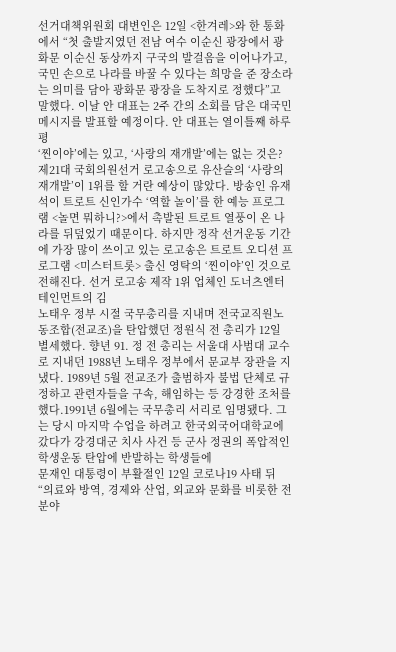선거대책위원회 대변인은 12일 <한겨레>와 한 통화에서 “첫 출발지였던 전남 여수 이순신 광장에서 광화문 이순신 동상까지 구국의 발걸음을 이어나가고, 국민 손으로 나라를 바꿀 수 있다는 희망을 준 장소라는 의미를 담아 광화문 광장을 도착지로 정했다”고 말했다. 이날 안 대표는 2주 간의 소회를 담은 대국민 메시지를 발표할 예정이다. 안 대표는 열이틀째 하루 평
‘찐이야’에는 있고, ‘사랑의 재개발’에는 없는 것은? 제21대 국회의원선거 로고송으로 유산슬의 ‘사랑의 재개발’이 1위를 할 거란 예상이 많았다. 방송인 유재석이 트로트 신인가수 ‘역할 놀이’를 한 예능 프로그램 <놀면 뭐하니?>에서 촉발된 트로트 열풍이 온 나라를 뒤덮었기 때문이다. 하지만 정작 선거운동 기간에 가장 많이 쓰이고 있는 로고송은 트로트 오디션 프로그램 <미스터트롯> 출신 영탁의 ‘찐이야’인 것으로 전해진다. 선거 로고송 제작 1위 업체인 도너츠엔터테인먼트의 김
노태우 정부 시절 국무총리를 지내며 전국교직원노동조합(전교조)을 탄압했던 정원식 전 총리가 12일 별세했다. 향년 91. 정 전 총리는 서울대 사범대 교수로 지내던 1988년 노태우 정부에서 문교부 장관을 지냈다. 1989년 5월 전교조가 출범하자 불법 단체로 규정하고 관련자들을 구속, 해임하는 등 강경한 조처를 했다.1991년 6월에는 국무총리 서리로 임명됐다. 그는 당시 마지막 수업을 하려고 한국외국어대학교에 갔다가 강경대군 치사 사건 등 군사 정권의 폭압적인 학생운동 탄압에 반발하는 학생들에
문재인 대통령이 부활절인 12일 코로나19 사태 뒤 “의료와 방역, 경제와 산업, 외교와 문화를 비롯한 전 분야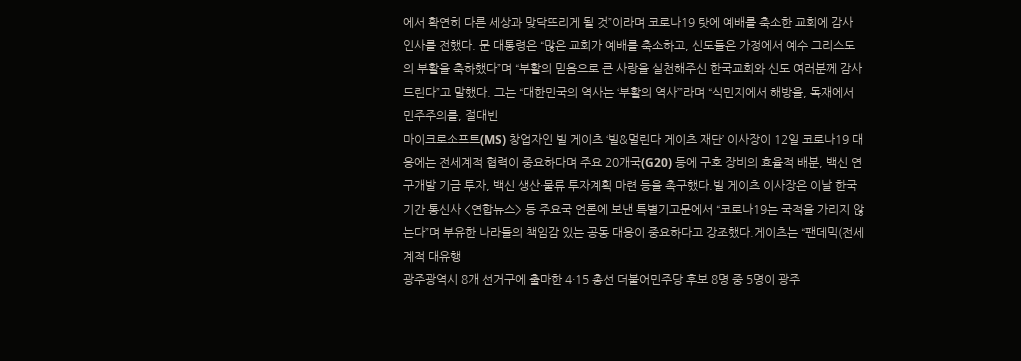에서 확연히 다른 세상과 맞닥뜨리게 될 것”이라며 코로나19 탓에 예배를 축소한 교회에 감사 인사를 전했다. 문 대통령은 “많은 교회가 예배를 축소하고, 신도들은 가정에서 예수 그리스도의 부활을 축하했다”며 “부활의 믿음으로 큰 사랑을 실천해주신 한국교회와 신도 여러분께 감사드린다”고 말했다. 그는 “대한민국의 역사는 ‘부활의 역사’”라며 “식민지에서 해방을, 독재에서 민주주의를, 절대빈
마이크로소프트(MS) 창업자인 빌 게이츠 ‘빌&멀린다 게이츠 재단’ 이사장이 12일 코로나19 대응에는 전세계적 협력이 중요하다며 주요 20개국(G20) 등에 구호 장비의 효율적 배분, 백신 연구개발 기금 투자, 백신 생산·물류 투자계획 마련 등을 촉구했다.빌 게이츠 이사장은 이날 한국 기간 통신사 <연합뉴스> 등 주요국 언론에 보낸 특별기고문에서 “코로나19는 국적을 가리지 않는다”며 부유한 나라들의 책임감 있는 공동 대응이 중요하다고 강조했다.게이츠는 “팬데믹(전세계적 대유행
광주광역시 8개 선거구에 출마한 4·15 총선 더불어민주당 후보 8명 중 5명이 광주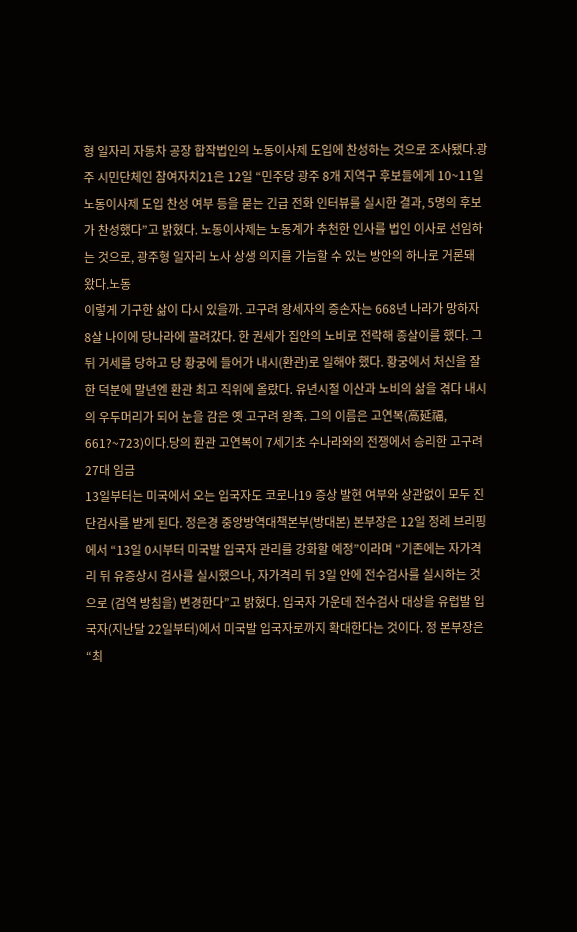형 일자리 자동차 공장 합작법인의 노동이사제 도입에 찬성하는 것으로 조사됐다.광주 시민단체인 참여자치21은 12일 “민주당 광주 8개 지역구 후보들에게 10~11일 노동이사제 도입 찬성 여부 등을 묻는 긴급 전화 인터뷰를 실시한 결과, 5명의 후보가 찬성했다”고 밝혔다. 노동이사제는 노동계가 추천한 인사를 법인 이사로 선임하는 것으로, 광주형 일자리 노사 상생 의지를 가늠할 수 있는 방안의 하나로 거론돼 왔다.노동
이렇게 기구한 삶이 다시 있을까. 고구려 왕세자의 증손자는 668년 나라가 망하자 8살 나이에 당나라에 끌려갔다. 한 권세가 집안의 노비로 전락해 종살이를 했다. 그 뒤 거세를 당하고 당 황궁에 들어가 내시(환관)로 일해야 했다. 황궁에서 처신을 잘한 덕분에 말년엔 환관 최고 직위에 올랐다. 유년시절 이산과 노비의 삶을 겪다 내시의 우두머리가 되어 눈을 감은 옛 고구려 왕족. 그의 이름은 고연복(高延福, 661?~723)이다.당의 환관 고연복이 7세기초 수나라와의 전쟁에서 승리한 고구려 27대 임금
13일부터는 미국에서 오는 입국자도 코로나19 증상 발현 여부와 상관없이 모두 진단검사를 받게 된다. 정은경 중앙방역대책본부(방대본) 본부장은 12일 정례 브리핑에서 “13일 0시부터 미국발 입국자 관리를 강화할 예정”이라며 “기존에는 자가격리 뒤 유증상시 검사를 실시했으나, 자가격리 뒤 3일 안에 전수검사를 실시하는 것으로 (검역 방침을) 변경한다”고 밝혔다. 입국자 가운데 전수검사 대상을 유럽발 입국자(지난달 22일부터)에서 미국발 입국자로까지 확대한다는 것이다. 정 본부장은 “최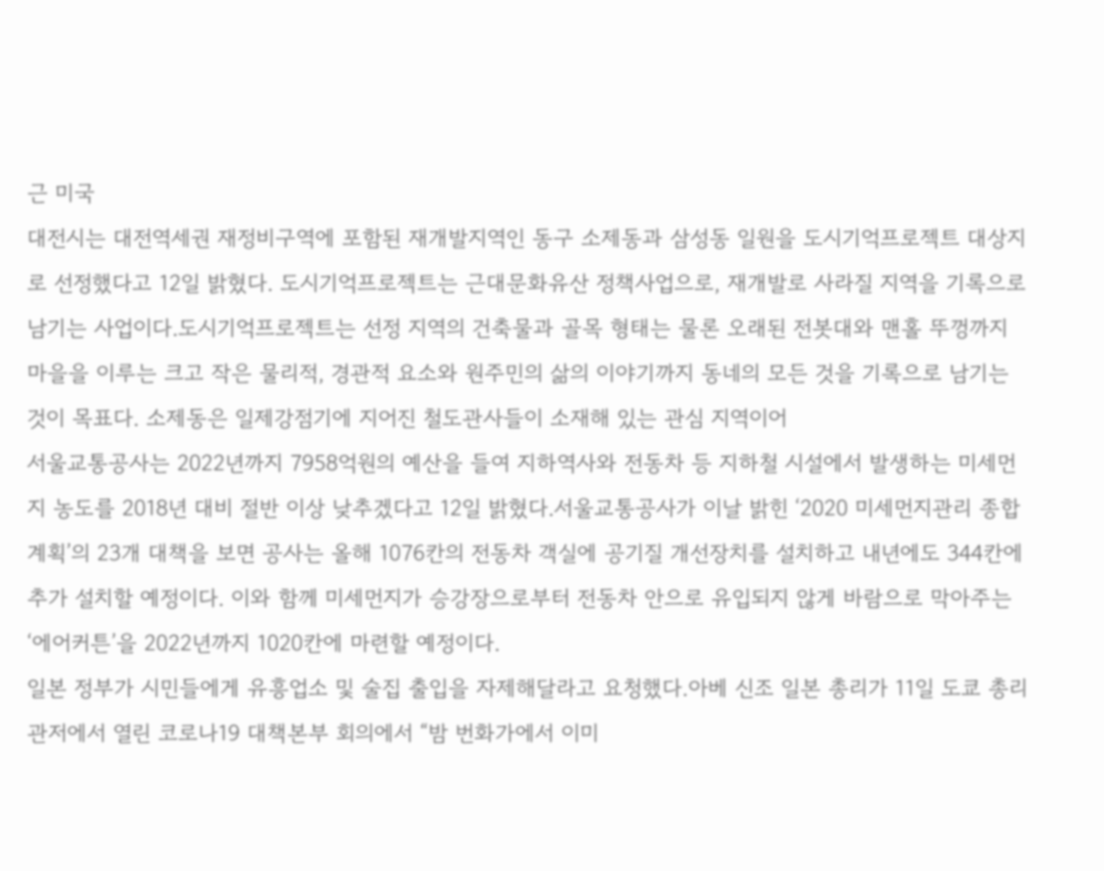근 미국
대전시는 대전역세권 재정비구역에 포함된 재개발지역인 동구 소제동과 삼성동 일원을 도시기억프로젝트 대상지로 선정했다고 12일 밝혔다. 도시기억프로젝트는 근대문화유산 정책사업으로, 재개발로 사라질 지역을 기록으로 남기는 사업이다.도시기억프로젝트는 선정 지역의 건축물과 골목 형태는 물론 오래된 전봇대와 맨홀 뚜껑까지 마을을 이루는 크고 작은 물리적, 경관적 요소와 원주민의 삶의 이야기까지 동네의 모든 것을 기록으로 남기는 것이 목표다. 소제동은 일제강점기에 지어진 철도관사들이 소재해 있는 관심 지역이어
서울교통공사는 2022년까지 7958억원의 예산을 들여 지하역사와 전동차 등 지하철 시설에서 발생하는 미세먼지 농도를 2018년 대비 절반 이상 낮추겠다고 12일 밝혔다.서울교통공사가 이날 밝힌 ‘2020 미세먼지관리 종합계획’의 23개 대책을 보면 공사는 올해 1076칸의 전동차 객실에 공기질 개선장치를 설치하고 내년에도 344칸에 추가 설치할 예정이다. 이와 함께 미세먼지가 승강장으로부터 전동차 안으로 유입되지 않게 바람으로 막아주는 ‘에어커튼’을 2022년까지 1020칸에 마련할 예정이다.
일본 정부가 시민들에게 유흥업소 및 술집 출입을 자제해달라고 요청했다.아베 신조 일본 총리가 11일 도쿄 총리 관저에서 열린 코로나19 대책본부 회의에서 “밤 번화가에서 이미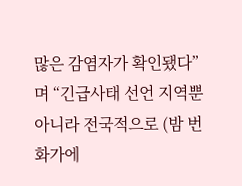많은 감염자가 확인됐다”며 “긴급사태 선언 지역뿐 아니라 전국적으로 (밤 번화가에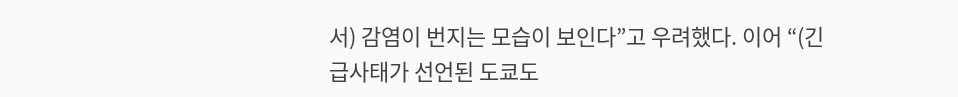서) 감염이 번지는 모습이 보인다”고 우려했다. 이어 “(긴급사태가 선언된 도쿄도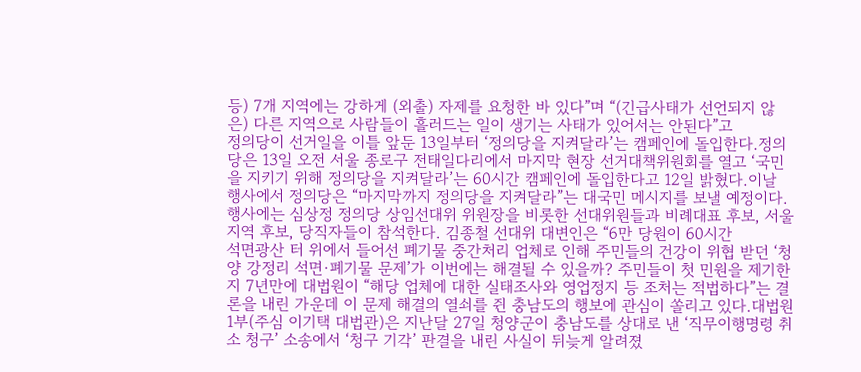등) 7개 지역에는 강하게 (외출) 자제를 요청한 바 있다”며 “(긴급사태가 선언되지 않은) 다른 지역으로 사람들이 흘러드는 일이 생기는 사태가 있어서는 안된다”고
정의당이 선거일을 이틀 앞둔 13일부터 ‘정의당을 지켜달라’는 캠페인에 돌입한다.정의당은 13일 오전 서울 종로구 전태일다리에서 마지막 현장 선거대책위원회를 열고 ‘국민을 지키기 위해 정의당을 지켜달라’는 60시간 캠페인에 돌입한다고 12일 밝혔다.이날 행사에서 정의당은 “마지막까지 정의당을 지켜달라”는 대국민 메시지를 보낼 예정이다. 행사에는 심상정 정의당 상임선대위 위원장을 비롯한 선대위원들과 비례대표 후보, 서울 지역 후보, 당직자들이 참석한다. 김종철 선대위 대변인은 “6만 당원이 60시간
석면광산 터 위에서 들어선 폐기물 중간처리 업체로 인해 주민들의 건강이 위협 받던 ‘청양 강정리 석면·폐기물 문제’가 이번에는 해결될 수 있을까? 주민들이 첫 민원을 제기한 지 7년만에 대법원이 “해당 업체에 대한 실태조사와 영업정지 등 조처는 적법하다”는 결론을 내린 가운데 이 문제 해결의 열쇠를 쥔 충남도의 행보에 관심이 쏠리고 있다.대법원 1부(주심 이기택 대법관)은 지난달 27일 청양군이 충남도를 상대로 낸 ‘직무이행명령 취소 청구’ 소송에서 ‘청구 기각’ 판결을 내린 사실이 뒤늦게 알려졌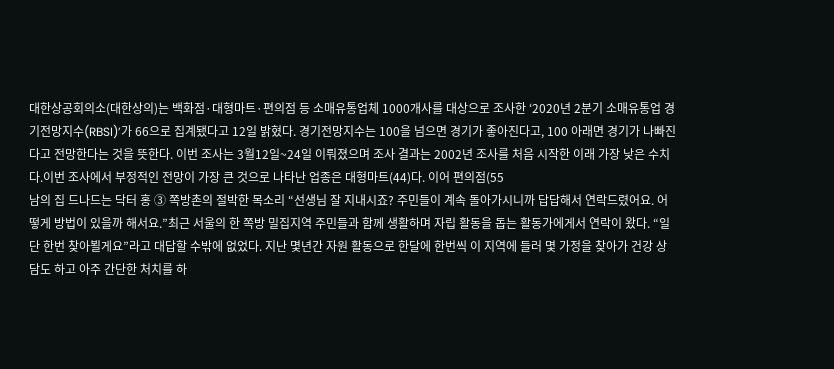대한상공회의소(대한상의)는 백화점·대형마트·편의점 등 소매유통업체 1000개사를 대상으로 조사한 ‘2020년 2분기 소매유통업 경기전망지수(RBSI)’가 66으로 집계됐다고 12일 밝혔다. 경기전망지수는 100을 넘으면 경기가 좋아진다고, 100 아래면 경기가 나빠진다고 전망한다는 것을 뜻한다. 이번 조사는 3월12일~24일 이뤄졌으며 조사 결과는 2002년 조사를 처음 시작한 이래 가장 낮은 수치다.이번 조사에서 부정적인 전망이 가장 큰 것으로 나타난 업종은 대형마트(44)다. 이어 편의점(55
남의 집 드나드는 닥터 홍 ③ 쪽방촌의 절박한 목소리 “선생님 잘 지내시죠? 주민들이 계속 돌아가시니까 답답해서 연락드렸어요. 어떻게 방법이 있을까 해서요.”최근 서울의 한 쪽방 밀집지역 주민들과 함께 생활하며 자립 활동을 돕는 활동가에게서 연락이 왔다. “일단 한번 찾아뵐게요”라고 대답할 수밖에 없었다. 지난 몇년간 자원 활동으로 한달에 한번씩 이 지역에 들러 몇 가정을 찾아가 건강 상담도 하고 아주 간단한 처치를 하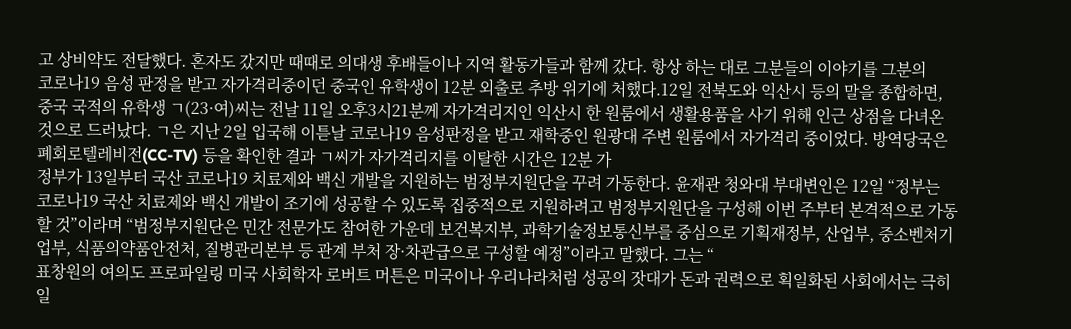고 상비약도 전달했다. 혼자도 갔지만 때때로 의대생 후배들이나 지역 활동가들과 함께 갔다. 항상 하는 대로 그분들의 이야기를 그분의
코로나19 음성 판정을 받고 자가격리중이던 중국인 유학생이 12분 외출로 추방 위기에 처했다.12일 전북도와 익산시 등의 말을 종합하면, 중국 국적의 유학생 ㄱ(23·여)씨는 전날 11일 오후3시21분께 자가격리지인 익산시 한 원룸에서 생활용품을 사기 위해 인근 상점을 다녀온 것으로 드러났다. ㄱ은 지난 2일 입국해 이튿날 코로나19 음성판정을 받고 재학중인 원광대 주변 원룸에서 자가격리 중이었다. 방역당국은 폐회로텔레비전(CC-TV) 등을 확인한 결과 ㄱ씨가 자가격리지를 이탈한 시간은 12분 가
정부가 13일부터 국산 코로나19 치료제와 백신 개발을 지원하는 범정부지원단을 꾸려 가동한다. 윤재관 청와대 부대변인은 12일 “정부는 코로나19 국산 치료제와 백신 개발이 조기에 성공할 수 있도록 집중적으로 지원하려고 범정부지원단을 구성해 이번 주부터 본격적으로 가동할 것”이라며 “범정부지원단은 민간 전문가도 참여한 가운데 보건복지부, 과학기술정보통신부를 중심으로 기획재정부, 산업부, 중소벤처기업부, 식품의약품안전처, 질병관리본부 등 관계 부처 장·차관급으로 구성할 예정”이라고 말했다. 그는 “
표창원의 여의도 프로파일링 미국 사회학자 로버트 머튼은 미국이나 우리나라처럼 성공의 잣대가 돈과 권력으로 획일화된 사회에서는 극히 일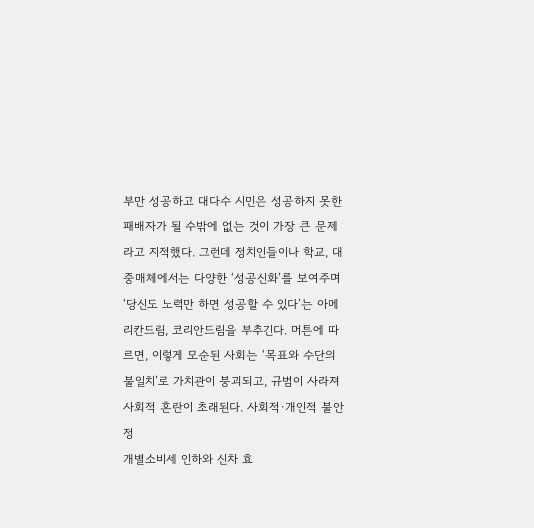부만 성공하고 대다수 시민은 성공하지 못한 패배자가 될 수밖에 없는 것이 가장 큰 문제라고 지적했다. 그런데 정치인들이나 학교, 대중매체에서는 다양한 ‘성공신화’를 보여주며 ‘당신도 노력만 하면 성공할 수 있다’는 아메리칸드림, 코리안드림을 부추긴다. 머튼에 따르면, 이렇게 모순된 사회는 ‘목표와 수단의 불일치’로 가치관이 붕괴되고, 규범이 사라져 사회적 혼란이 초래된다. 사회적·개인적 불안정
개별소비세 인하와 신차 효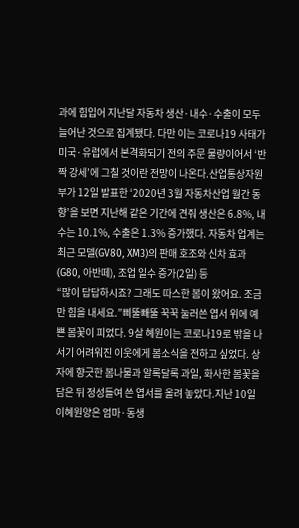과에 힘입어 지난달 자동차 생산·내수·수출이 모두 늘어난 것으로 집계됐다. 다만 이는 코로나19 사태가 미국·유럽에서 본격화되기 전의 주문 물량이어서 ‘반짝 강세’에 그칠 것이란 전망이 나온다.산업통상자원부가 12일 발표한 ‘2020년 3월 자동차산업 월간 동향’을 보면 지난해 같은 기간에 견줘 생산은 6.8%, 내수는 10.1%, 수출은 1.3% 증가했다. 자동차 업계는 최근 모델(GV80, XM3)의 판매 호조와 신차 효과(G80, 아반떼), 조업 일수 증가(2일) 등
“많이 답답하시죠? 그래도 따스한 봄이 왔어요. 조금만 힘을 내세요.”삐뚤빼뚤 꾹꾹 눌러쓴 엽서 위에 예쁜 봄꽃이 피었다. 9살 혜원이는 코로나19로 밖을 나서기 어려워진 이웃에게 봄소식을 전하고 싶었다. 상자에 향긋한 봄나물과 알록달록 과일, 화사한 봄꽃을 담은 뒤 정성들여 쓴 엽서를 올려 놓았다.지난 10일 이혜원양은 엄마·동생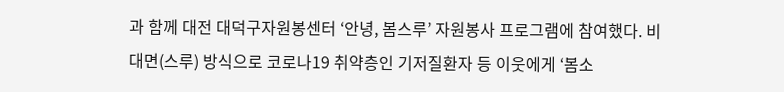과 함께 대전 대덕구자원봉센터 ‘안녕, 봄스루’ 자원봉사 프로그램에 참여했다. 비대면(스루) 방식으로 코로나19 취약층인 기저질환자 등 이웃에게 ‘봄소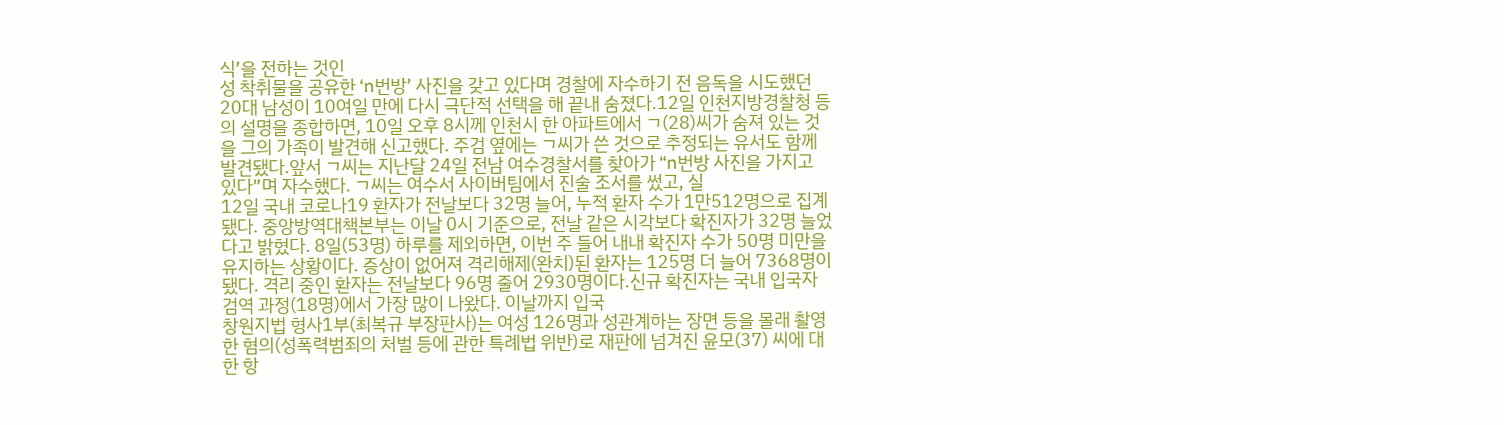식’을 전하는 것인
성 착취물을 공유한 ‘n번방’ 사진을 갖고 있다며 경찰에 자수하기 전 음독을 시도했던 20대 남성이 10여일 만에 다시 극단적 선택을 해 끝내 숨졌다.12일 인천지방경찰청 등의 설명을 종합하면, 10일 오후 8시께 인천시 한 아파트에서 ㄱ(28)씨가 숨져 있는 것을 그의 가족이 발견해 신고했다. 주검 옆에는 ㄱ씨가 쓴 것으로 추정되는 유서도 함께 발견됐다.앞서 ㄱ씨는 지난달 24일 전남 여수경찰서를 찾아가 “n번방 사진을 가지고 있다”며 자수했다. ㄱ씨는 여수서 사이버팀에서 진술 조서를 썼고, 실
12일 국내 코로나19 환자가 전날보다 32명 늘어, 누적 환자 수가 1만512명으로 집계됐다. 중앙방역대책본부는 이날 0시 기준으로, 전날 같은 시각보다 확진자가 32명 늘었다고 밝혔다. 8일(53명) 하루를 제외하면, 이번 주 들어 내내 확진자 수가 50명 미만을 유지하는 상황이다. 증상이 없어져 격리해제(완치)된 환자는 125명 더 늘어 7368명이 됐다. 격리 중인 환자는 전날보다 96명 줄어 2930명이다.신규 확진자는 국내 입국자 검역 과정(18명)에서 가장 많이 나왔다. 이날까지 입국
창원지법 형사1부(최복규 부장판사)는 여성 126명과 성관계하는 장면 등을 몰래 촬영한 혐의(성폭력범죄의 처벌 등에 관한 특례법 위반)로 재판에 넘겨진 윤모(37) 씨에 대한 항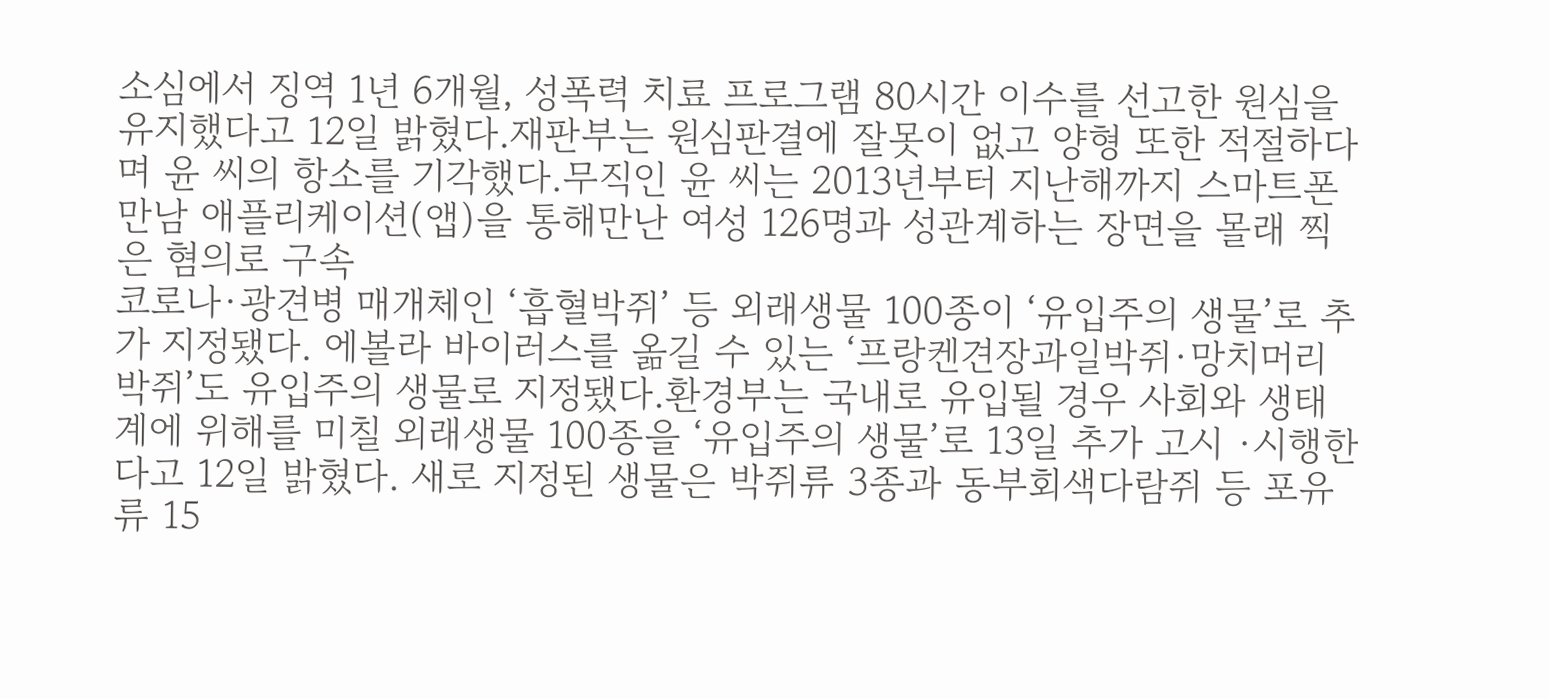소심에서 징역 1년 6개월, 성폭력 치료 프로그램 80시간 이수를 선고한 원심을 유지했다고 12일 밝혔다.재판부는 원심판결에 잘못이 없고 양형 또한 적절하다며 윤 씨의 항소를 기각했다.무직인 윤 씨는 2013년부터 지난해까지 스마트폰 만남 애플리케이션(앱)을 통해만난 여성 126명과 성관계하는 장면을 몰래 찍은 혐의로 구속
코로나·광견병 매개체인 ‘흡혈박쥐’ 등 외래생물 100종이 ‘유입주의 생물’로 추가 지정됐다. 에볼라 바이러스를 옮길 수 있는 ‘프랑켄견장과일박쥐·망치머리박쥐’도 유입주의 생물로 지정됐다.환경부는 국내로 유입될 경우 사회와 생태계에 위해를 미칠 외래생물 100종을 ‘유입주의 생물’로 13일 추가 고시 ·시행한다고 12일 밝혔다. 새로 지정된 생물은 박쥐류 3종과 동부회색다람쥐 등 포유류 15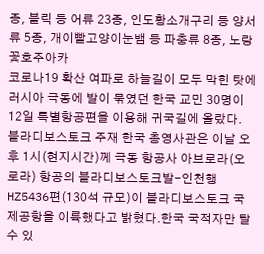종, 블릭 등 어류 23종, 인도황소개구리 등 양서류 5종, 개이빨고양이눈뱀 등 파충류 8종, 노랑꽃호주아카
코로나19 확산 여파로 하늘길이 모두 막힌 탓에 러시아 극동에 발이 묶였던 한국 교민 30명이 12일 특별항공편을 이용해 귀국길에 올랐다. 블라디보스토크 주재 한국 총영사관은 이날 오후 1시(현지시간)께 극동 항공사 아브로라(오로라) 항공의 블라디보스토크발-인천행 HZ5436편(130석 규모)이 블라디보스토크 국제공항을 이륙했다고 밝혔다.한국 국적자만 탈 수 있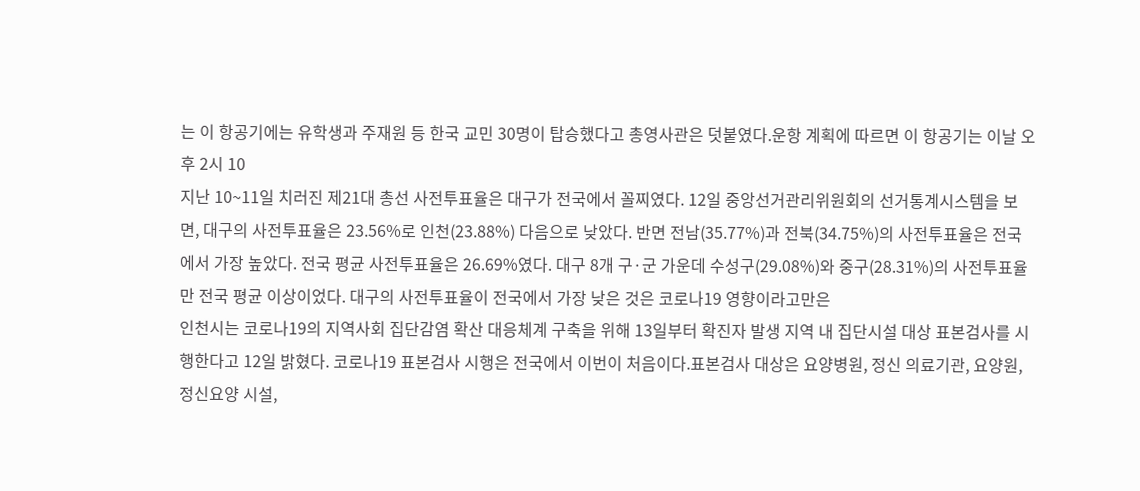는 이 항공기에는 유학생과 주재원 등 한국 교민 30명이 탑승했다고 총영사관은 덧붙였다.운항 계획에 따르면 이 항공기는 이날 오후 2시 10
지난 10~11일 치러진 제21대 총선 사전투표율은 대구가 전국에서 꼴찌였다. 12일 중앙선거관리위원회의 선거통계시스템을 보면, 대구의 사전투표율은 23.56%로 인천(23.88%) 다음으로 낮았다. 반면 전남(35.77%)과 전북(34.75%)의 사전투표율은 전국에서 가장 높았다. 전국 평균 사전투표율은 26.69%였다. 대구 8개 구·군 가운데 수성구(29.08%)와 중구(28.31%)의 사전투표율만 전국 평균 이상이었다. 대구의 사전투표율이 전국에서 가장 낮은 것은 코로나19 영향이라고만은
인천시는 코로나19의 지역사회 집단감염 확산 대응체계 구축을 위해 13일부터 확진자 발생 지역 내 집단시설 대상 표본검사를 시행한다고 12일 밝혔다. 코로나19 표본검사 시행은 전국에서 이번이 처음이다.표본검사 대상은 요양병원, 정신 의료기관, 요양원, 정신요양 시설,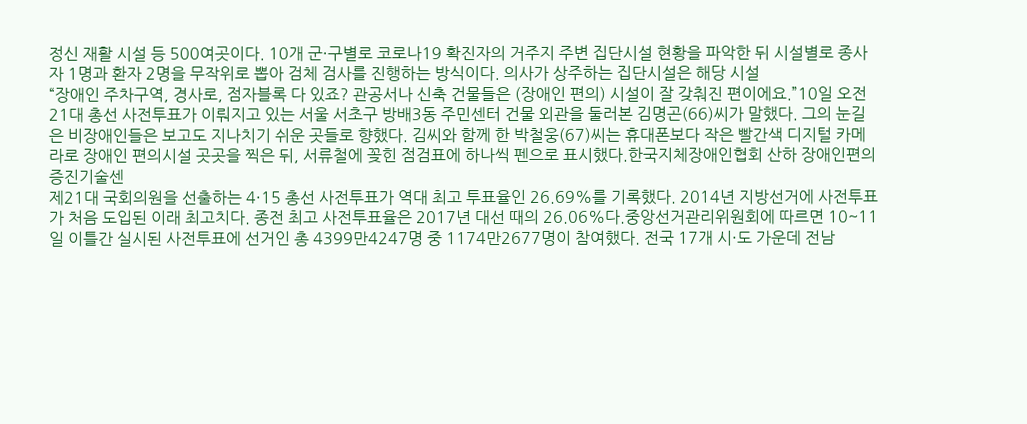정신 재활 시설 등 500여곳이다. 10개 군·구별로 코로나19 확진자의 거주지 주변 집단시설 현황을 파악한 뒤 시설별로 종사자 1명과 환자 2명을 무작위로 뽑아 검체 검사를 진행하는 방식이다. 의사가 상주하는 집단시설은 해당 시설
“장애인 주차구역, 경사로, 점자블록 다 있죠? 관공서나 신축 건물들은 (장애인 편의) 시설이 잘 갖춰진 편이에요.”10일 오전 21대 총선 사전투표가 이뤄지고 있는 서울 서초구 방배3동 주민센터 건물 외관을 둘러본 김명곤(66)씨가 말했다. 그의 눈길은 비장애인들은 보고도 지나치기 쉬운 곳들로 향했다. 김씨와 함께 한 박철웅(67)씨는 휴대폰보다 작은 빨간색 디지털 카메라로 장애인 편의시설 곳곳을 찍은 뒤, 서류철에 꽂힌 점검표에 하나씩 펜으로 표시했다.한국지체장애인협회 산하 장애인편의증진기술센
제21대 국회의원을 선출하는 4·15 총선 사전투표가 역대 최고 투표율인 26.69%를 기록했다. 2014년 지방선거에 사전투표가 처음 도입된 이래 최고치다. 종전 최고 사전투표율은 2017년 대선 때의 26.06%다.중앙선거관리위원회에 따르면 10~11일 이틀간 실시된 사전투표에 선거인 총 4399만4247명 중 1174만2677명이 참여했다. 전국 17개 시·도 가운데 전남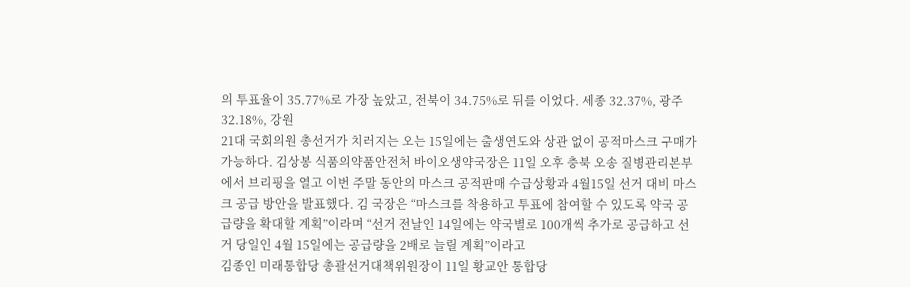의 투표율이 35.77%로 가장 높았고, 전북이 34.75%로 뒤를 이었다. 세종 32.37%, 광주 32.18%, 강원
21대 국회의원 총선거가 치러지는 오는 15일에는 출생연도와 상관 없이 공적마스크 구매가 가능하다. 김상봉 식품의약품안전처 바이오생약국장은 11일 오후 충북 오송 질병관리본부에서 브리핑을 열고 이번 주말 동안의 마스크 공적판매 수급상황과 4월15일 선거 대비 마스크 공급 방안을 발표했다. 김 국장은 “마스크를 착용하고 투표에 참여할 수 있도록 약국 공급량을 확대할 계획”이라며 “선거 전날인 14일에는 약국별로 100개씩 추가로 공급하고 선거 당일인 4월 15일에는 공급량을 2배로 늘릴 계획”이라고
김종인 미래통합당 총괄선거대책위원장이 11일 황교안 통합당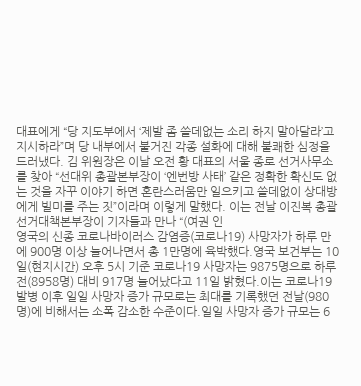대표에게 “당 지도부에서 ‘제발 좀 쓸데없는 소리 하지 말아달라’고 지시하라”며 당 내부에서 불거진 각종 설화에 대해 불쾌한 심정을 드러냈다. 김 위원장은 이날 오전 황 대표의 서울 종로 선거사무소를 찾아 “선대위 총괄본부장이 ‘엔번방 사태’ 같은 정확한 확신도 없는 것을 자꾸 이야기 하면 혼란스러움만 일으키고 쓸데없이 상대방에게 빌미를 주는 짓”이라며 이렇게 말했다. 이는 전날 이진복 총괄선거대책본부장이 기자들과 만나 “(여권 인
영국의 신종 코로나바이러스 감염증(코로나19) 사망자가 하루 만에 900명 이상 늘어나면서 총 1만명에 육박했다.영국 보건부는 10일(현지시간) 오후 5시 기준 코로나19 사망자는 9875명으로 하루 전(8958명) 대비 917명 늘어났다고 11일 밝혔다.이는 코로나19 발병 이후 일일 사망자 증가 규모로는 최대를 기록했던 전날(980명)에 비해서는 소폭 감소한 수준이다.일일 사망자 증가 규모는 6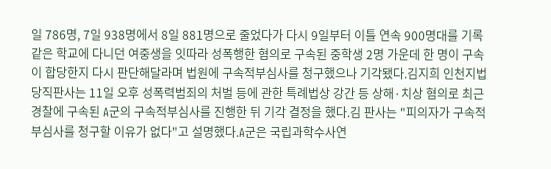일 786명, 7일 938명에서 8일 881명으로 줄었다가 다시 9일부터 이틀 연속 900명대를 기록
같은 학교에 다니던 여중생을 잇따라 성폭행한 혐의로 구속된 중학생 2명 가운데 한 명이 구속이 합당한지 다시 판단해달라며 법원에 구속적부심사를 청구했으나 기각됐다.김지희 인천지법 당직판사는 11일 오후 성폭력범죄의 처벌 등에 관한 특례법상 강간 등 상해·치상 혐의로 최근 경찰에 구속된 A군의 구속적부심사를 진행한 뒤 기각 결정을 했다.김 판사는 "피의자가 구속적부심사를 청구할 이유가 없다"고 설명했다.A군은 국립과학수사연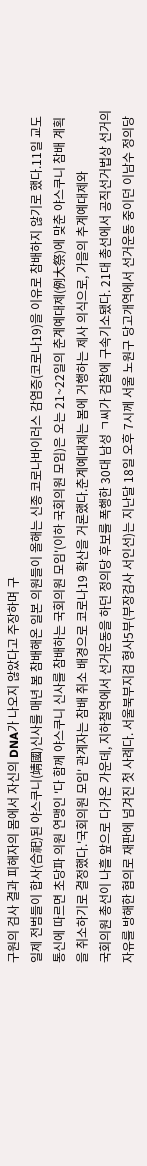구원의 검사 결과 피해자의 몸에서 자신의 DNA가 나오지 않았다고 주장하며 구
일제 전범들이 합사(合祀)된 야스쿠니(靖國)신사를 매년 봄 참배해온 일본 의원들이 올해는 신종 코로나바이러스 감염증(코로나19)을 이유로 참배하지 않기로 했다.11일 교도통신에 따르면 초당파 의원 연맹인 '다 함께 야스쿠니 신사를 참배하는 국회의원 모임'(이하 국회의원 모임)은 오는 21~22일의 춘계예대제(例大祭)에 맞춘 야스쿠니 참배 계획을 취소하기로 결정했다.'국회의원 모임' 관계자는 참배 취소 배경으로 코로나19 확산을 거론했다.춘계예대제는 봄에 거행하는 제사 의식으로, 가을의 추계예대제와
국회의원 총선이 나흘 앞으로 다가온 가운데, 지하철역에서 선거운동을 하던 정의당 후보를 폭행한 30대 남성 ㄱ씨가 검찰에 구속기소됐다. 21대 총선에서 공직선거법상 선거의 자유를 방해한 혐의로 재판에 넘겨진 첫 사례다. 서울북부지검 형사5부(부장검사 서인선)는 지난달 18일 오후 7시께 서울 노원구 당고개역에서 선거운동 중이던 이남수 정의당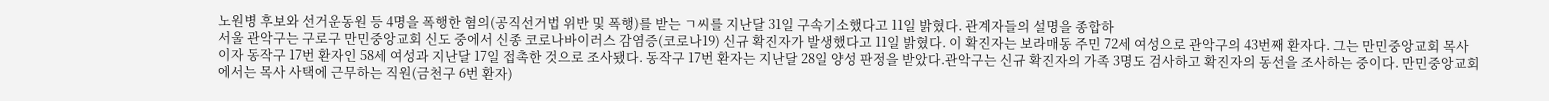노원병 후보와 선거운동원 등 4명을 폭행한 혐의(공직선거법 위반 및 폭행)를 받는 ㄱ씨를 지난달 31일 구속기소했다고 11일 밝혔다. 관계자들의 설명을 종합하
서울 관악구는 구로구 만민중앙교회 신도 중에서 신종 코로나바이러스 감염증(코로나19) 신규 확진자가 발생했다고 11일 밝혔다. 이 확진자는 보라매동 주민 72세 여성으로 관악구의 43번째 환자다. 그는 만민중앙교회 목사이자 동작구 17번 환자인 58세 여성과 지난달 17일 접촉한 것으로 조사됐다. 동작구 17번 환자는 지난달 28일 양성 판정을 받았다.관악구는 신규 확진자의 가족 3명도 검사하고 확진자의 동선을 조사하는 중이다. 만민중앙교회에서는 목사 사택에 근무하는 직원(금천구 6번 환자)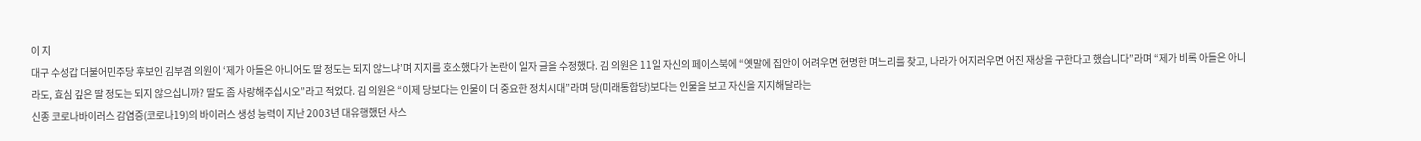이 지
대구 수성갑 더불어민주당 후보인 김부겸 의원이 ‘제가 아들은 아니어도 딸 정도는 되지 않느냐’며 지지를 호소했다가 논란이 일자 글을 수정했다. 김 의원은 11일 자신의 페이스북에 “옛말에 집안이 어려우면 현명한 며느리를 찾고, 나라가 어지러우면 어진 재상을 구한다고 했습니다”라며 “제가 비록 아들은 아니라도, 효심 깊은 딸 정도는 되지 않으십니까? 딸도 좀 사랑해주십시오”라고 적었다. 김 의원은 “이제 당보다는 인물이 더 중요한 정치시대”라며 당(미래통합당)보다는 인물을 보고 자신을 지지해달라는
신종 코로나바이러스 감염증(코로나19)의 바이러스 생성 능력이 지난 2003년 대유행했던 사스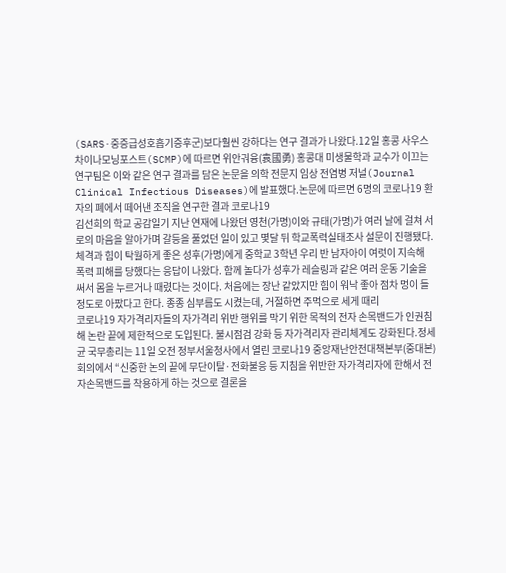(SARS·중증급성호흡기증후군)보다훨씬 강하다는 연구 결과가 나왔다.12일 홍콩 사우스차이나모닝포스트(SCMP)에 따르면 위안궈융(袁國勇) 홍콩대 미생물학과 교수가 이끄는 연구팀은 이와 같은 연구 결과를 담은 논문을 의학 전문지 임상 전염병 저널(Journal Clinical Infectious Diseases)에 발표했다.논문에 따르면 6명의 코로나19 환자의 폐에서 떼어낸 조직을 연구한 결과 코로나19
김선희의 학교 공감일기 지난 연재에 나왔던 영천(가명)이와 규태(가명)가 여러 날에 걸쳐 서로의 마음을 알아가며 갈등을 풀었던 일이 있고 몇달 뒤 학교폭력실태조사 설문이 진행됐다.체격과 힘이 탁월하게 좋은 성후(가명)에게 중학교 3학년 우리 반 남자아이 여럿이 지속해 폭력 피해를 당했다는 응답이 나왔다. 함께 놀다가 성후가 레슬링과 같은 여러 운동 기술을 써서 몸을 누르거나 때렸다는 것이다. 처음에는 장난 같았지만 힘이 워낙 좋아 점차 멍이 들 정도로 아팠다고 한다. 종종 심부름도 시켰는데, 거절하면 주먹으로 세게 때리
코로나19 자가격리자들의 자가격리 위반 행위를 막기 위한 목적의 전자 손목밴드가 인권침해 논란 끝에 제한적으로 도입된다. 불시점검 강화 등 자가격리자 관리체계도 강화된다.정세균 국무총리는 11일 오전 정부서울청사에서 열린 코로나19 중앙재난안전대책본부(중대본) 회의에서 “신중한 논의 끝에 무단이탈·전화불응 등 지침을 위반한 자가격리자에 한해서 전자손목밴드를 착용하게 하는 것으로 결론을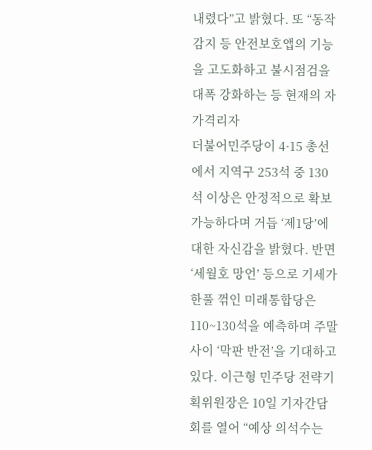내렸다”고 밝혔다. 또 “동작감지 등 안전보호앱의 기능을 고도화하고 불시점검을 대폭 강화하는 등 현재의 자가격리자
더불어민주당이 4·15 총선에서 지역구 253석 중 130석 이상은 안정적으로 확보 가능하다며 거듭 ‘제1당’에 대한 자신감을 밝혔다. 반면 ‘세월호 망언’ 등으로 기세가 한풀 꺾인 미래통합당은 110~130석을 예측하며 주말 사이 ‘막판 반전’을 기대하고 있다. 이근형 민주당 전략기획위원장은 10일 기자간담회를 열어 “예상 의석수는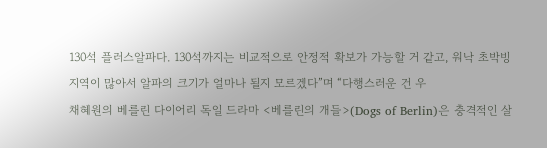130석 플러스알파다. 130석까지는 비교적으로 안정적 확보가 가능할 거 같고, 워낙 초박빙 지역이 많아서 알파의 크기가 얼마나 될지 모르겠다”며 “다행스러운 건 우
채혜원의 베를린 다이어리 독일 드라마 <베를린의 개들>(Dogs of Berlin)은 충격적인 살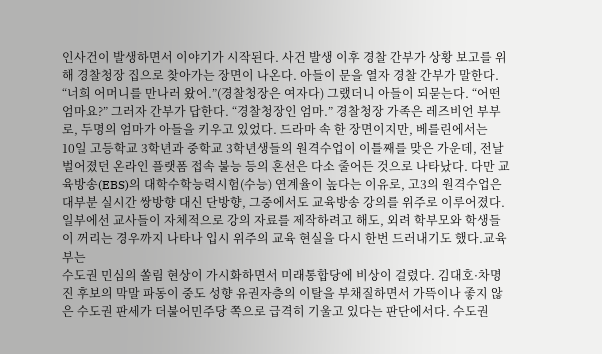인사건이 발생하면서 이야기가 시작된다. 사건 발생 이후 경찰 간부가 상황 보고를 위해 경찰청장 집으로 찾아가는 장면이 나온다. 아들이 문을 열자 경찰 간부가 말한다. “너희 어머니를 만나러 왔어.”(경찰청장은 여자다) 그랬더니 아들이 되묻는다. “어떤 엄마요?” 그러자 간부가 답한다. “경찰청장인 엄마.” 경찰청장 가족은 레즈비언 부부로, 두명의 엄마가 아들을 키우고 있었다. 드라마 속 한 장면이지만, 베를린에서는
10일 고등학교 3학년과 중학교 3학년생들의 원격수업이 이틀째를 맞은 가운데, 전날 벌어졌던 온라인 플랫폼 접속 불능 등의 혼선은 다소 줄어든 것으로 나타났다. 다만 교육방송(EBS)의 대학수학능력시험(수능) 연계율이 높다는 이유로, 고3의 원격수업은 대부분 실시간 쌍방향 대신 단방향, 그중에서도 교육방송 강의를 위주로 이루어졌다. 일부에선 교사들이 자체적으로 강의 자료를 제작하려고 해도, 외려 학부모와 학생들이 꺼리는 경우까지 나타나 입시 위주의 교육 현실을 다시 한번 드러내기도 했다.교육부는
수도권 민심의 쏠림 현상이 가시화하면서 미래통합당에 비상이 걸렸다. 김대호·차명진 후보의 막말 파동이 중도 성향 유권자층의 이탈을 부채질하면서 가뜩이나 좋지 않은 수도권 판세가 더불어민주당 쪽으로 급격히 기울고 있다는 판단에서다. 수도권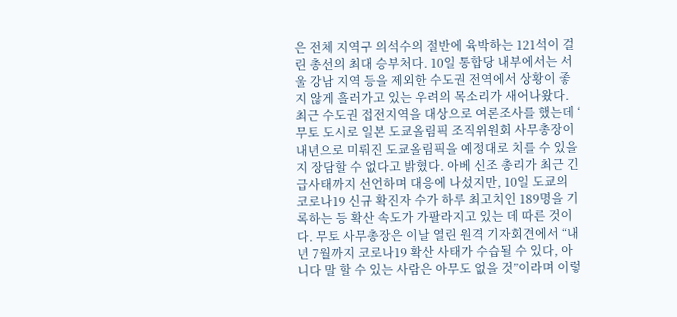은 전체 지역구 의석수의 절반에 육박하는 121석이 걸린 총선의 최대 승부처다. 10일 통합당 내부에서는 서울 강남 지역 등을 제외한 수도권 전역에서 상황이 좋지 않게 흘러가고 있는 우려의 목소리가 새어나왔다. 최근 수도권 접전지역을 대상으로 여론조사를 했는데 ‘
무토 도시로 일본 도쿄올림픽 조직위원회 사무총장이 내년으로 미뤄진 도쿄올림픽을 예정대로 치를 수 있을지 장담할 수 없다고 밝혔다. 아베 신조 총리가 최근 긴급사태까지 선언하며 대응에 나섰지만, 10일 도쿄의 코로나19 신규 확진자 수가 하루 최고치인 189명을 기록하는 등 확산 속도가 가팔라지고 있는 데 따른 것이다. 무토 사무총장은 이날 열린 원격 기자회견에서 “내년 7월까지 코로나19 확산 사태가 수습될 수 있다, 아니다 말 할 수 있는 사람은 아무도 없을 것”이라며 이렇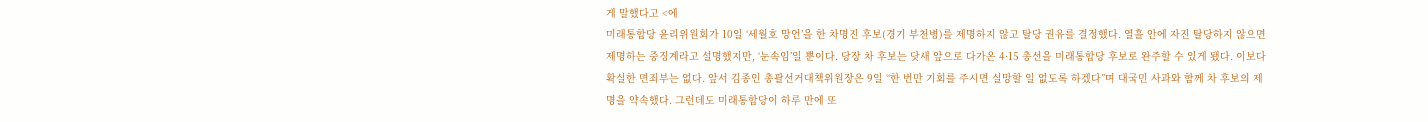게 말했다고 <에
미래통합당 윤리위원회가 10일 ‘세월호 망언’을 한 차명진 후보(경기 부천병)를 제명하지 않고 탈당 권유를 결정했다. 열흘 안에 자진 탈당하지 않으면 제명하는 중징계라고 설명했지만, ‘눈속임’일 뿐이다. 당장 차 후보는 닷새 앞으로 다가온 4·15 총선을 미래통합당 후보로 완주할 수 있게 됐다. 이보다 확실한 면죄부는 없다. 앞서 김종인 총괄선거대책위원장은 9일 “한 번만 기회를 주시면 실망할 일 없도록 하겠다”며 대국민 사과와 함께 차 후보의 제명을 약속했다. 그런데도 미래통합당이 하루 만에 또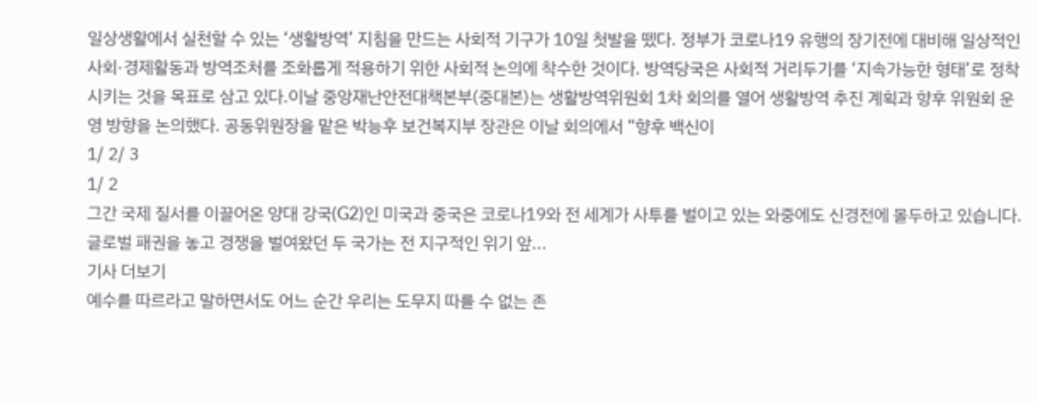일상생활에서 실천할 수 있는 ‘생활방역’ 지침을 만드는 사회적 기구가 10일 첫발을 뗐다. 정부가 코로나19 유행의 장기전에 대비해 일상적인 사회·경제활동과 방역조처를 조화롭게 적용하기 위한 사회적 논의에 착수한 것이다. 방역당국은 사회적 거리두기를 ‘지속가능한 형태’로 정착시키는 것을 목표로 삼고 있다.이날 중앙재난안전대책본부(중대본)는 생활방역위원회 1차 회의를 열어 생활방역 추진 계획과 향후 위원회 운영 방향을 논의했다. 공동위원장을 맡은 박능후 보건복지부 장관은 이날 회의에서 “향후 백신이
1/ 2/ 3
1/ 2
그간 국제 질서를 이끌어온 양대 강국(G2)인 미국과 중국은 코로나19와 전 세계가 사투를 벌이고 있는 와중에도 신경전에 몰두하고 있습니다. 글로벌 패권을 놓고 경쟁을 벌여왔던 두 국가는 전 지구적인 위기 앞...
기사 더보기
예수를 따르라고 말하면서도 어느 순간 우리는 도무지 따를 수 없는 존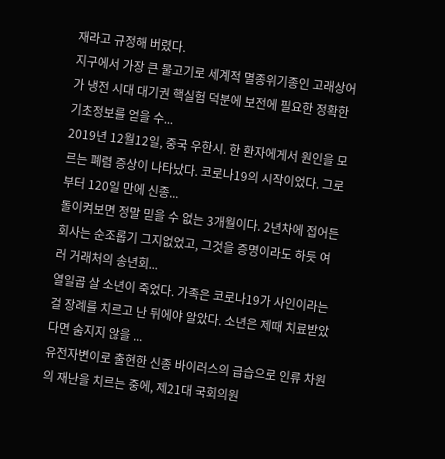재라고 규정해 버렸다.
지구에서 가장 큰 물고기로 세계적 멸종위기종인 고래상어가 냉전 시대 대기권 핵실험 덕분에 보전에 필요한 정확한 기초정보를 얻을 수...
2019년 12월12일, 중국 우한시. 한 환자에게서 원인을 모르는 폐렴 증상이 나타났다. 코로나19의 시작이었다. 그로부터 120일 만에 신종...
돌이켜보면 정말 믿을 수 없는 3개월이다. 2년차에 접어든 회사는 순조롭기 그지없었고, 그것을 증명이라도 하듯 여러 거래처의 송년회...
열일곱 살 소년이 죽었다. 가족은 코로나19가 사인이라는 걸 장례를 치르고 난 뒤에야 알았다. 소년은 제때 치료받았다면 숨지지 않을 ...
유전자변이로 출현한 신종 바이러스의 급습으로 인류 차원의 재난을 치르는 중에, 제21대 국회의원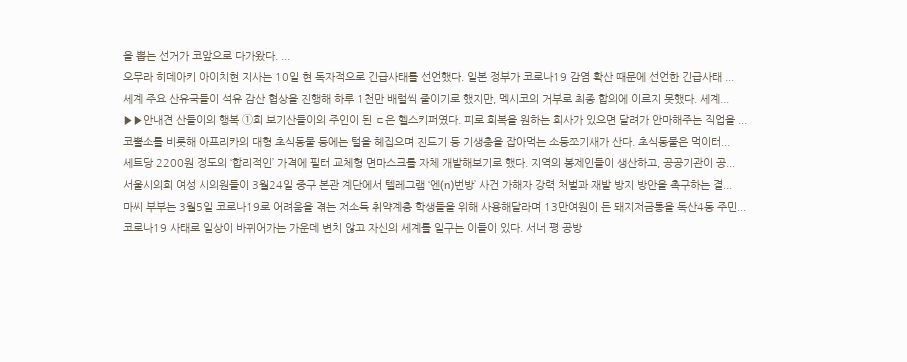을 뽑는 선거가 코앞으로 다가왔다. ...
오무라 히데아키 아이치현 지사는 10일 현 독자적으로 긴급사태를 선언했다. 일본 정부가 코로나19 감염 확산 때문에 선언한 긴급사태 ...
세계 주요 산유국들이 석유 감산 협상을 진행해 하루 1천만 배럴씩 줄이기로 했지만, 멕시코의 거부로 최종 합의에 이르지 못했다. 세계...
▶▶안내견 산들이의 행복 ①회 보기산들이의 주인이 된 ㄷ은 헬스키퍼였다. 피로 회복을 원하는 회사가 있으면 달려가 안마해주는 직업을 ...
코뿔소를 비롯해 아프리카의 대형 초식동물 등에는 털을 헤집으며 진드기 등 기생충을 잡아먹는 소등쪼기새가 산다. 초식동물은 먹이터...
세트당 2200원 정도의 ‘합리적인’ 가격에 필터 교체형 면마스크를 자체 개발해보기로 했다. 지역의 봉제인들이 생산하고, 공공기관이 공...
서울시의회 여성 시의원들이 3월24일 중구 본관 계단에서 텔레그램 ‘엔(n)번방’ 사건 가해자 강력 처벌과 재발 방지 방안을 촉구하는 결...
마씨 부부는 3월5일 코로나19로 어려움을 겪는 저소득 취약계층 학생들을 위해 사용해달라며 13만여원이 든 돼지저금통을 독산4동 주민...
코로나19 사태로 일상이 바뀌어가는 가운데 변치 않고 자신의 세계를 일구는 이들이 있다. 서너 평 공방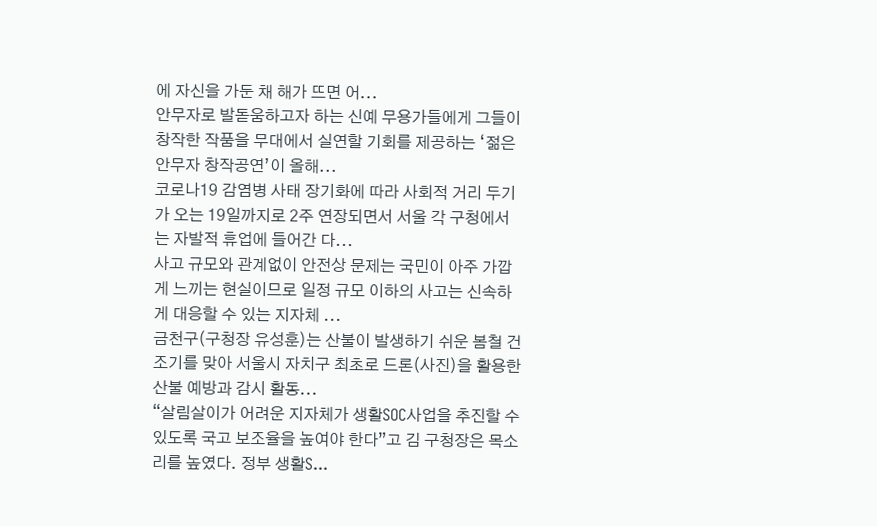에 자신을 가둔 채 해가 뜨면 어...
안무자로 발돋움하고자 하는 신예 무용가들에게 그들이 창작한 작품을 무대에서 실연할 기회를 제공하는 ‘젊은 안무자 창작공연’이 올해...
코로나19 감염병 사태 장기화에 따라 사회적 거리 두기가 오는 19일까지로 2주 연장되면서 서울 각 구청에서는 자발적 휴업에 들어간 다...
사고 규모와 관계없이 안전상 문제는 국민이 아주 가깝게 느끼는 현실이므로 일정 규모 이하의 사고는 신속하게 대응할 수 있는 지자체 ...
금천구(구청장 유성훈)는 산불이 발생하기 쉬운 봄철 건조기를 맞아 서울시 자치구 최초로 드론(사진)을 활용한 산불 예방과 감시 활동...
“살림살이가 어려운 지자체가 생활SOC사업을 추진할 수 있도록 국고 보조율을 높여야 한다”고 김 구청장은 목소리를 높였다. 정부 생활S...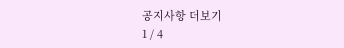공지사항 더보기
1 / 4